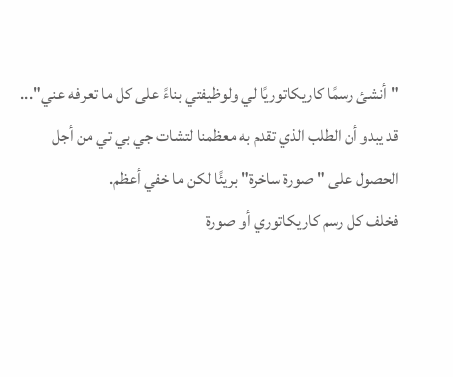"أنشئ رسمًا كاريكاتوريًا لي ولوظيفتي بناءً على كل ما تعرفه عني"... قد يبدو أن الطلب الذي تقدم به معظمنا لتشات جي بي تي من أجل الحصول على "صورة ساخرة" بريئًا لكن ما خفي أعظم.
فخلف كل رسم كاريكاتوري أو صورة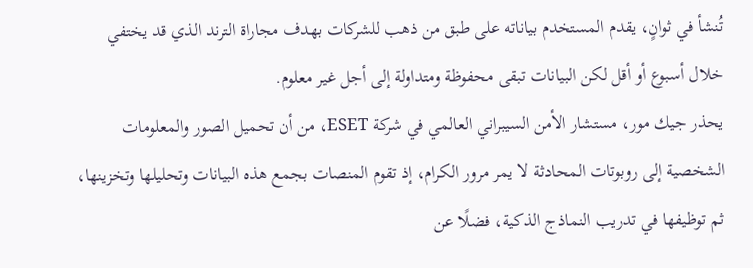تُنشأ في ثوانٍ، يقدم المستخدم بياناته على طبق من ذهب للشركات بهدف مجاراة الترند الذي قد يختفي خلال أسبوع أو أقل لكن البيانات تبقى محفوظة ومتداولة إلى أجل غير معلوم.
يحذر جيك مور، مستشار الأمن السيبراني العالمي في شركة ESET، من أن تحميل الصور والمعلومات الشخصية إلى روبوتات المحادثة لا يمر مرور الكرام، إذ تقوم المنصات بجمع هذه البيانات وتحليلها وتخزينها، ثم توظيفها في تدريب النماذج الذكية، فضلًا عن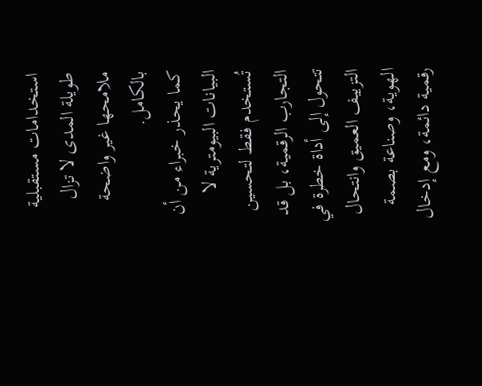استخدامات مستقبلية طويلة المدى لا تزال ملامحها غير واضحة بالكامل.
كما يحذر خبراء من أن البيانات البيومترية لا تُستخدم فقط لتحسين التجارب الرقمية، بل قد تتحول إلى أداة خطرة في التزييف العميق وانتحال الهوية، وصناعة بصمة رقمية دائمة، ومع إدخال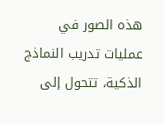هذه الصور في عمليات تدريب النماذج الذكية، تتحول إلى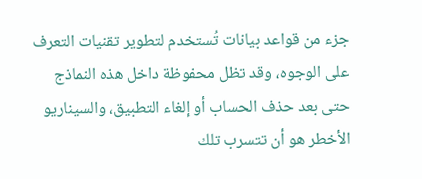جزء من قواعد بيانات تُستخدم لتطوير تقنيات التعرف على الوجوه، وقد تظل محفوظة داخل هذه النماذج حتى بعد حذف الحساب أو إلغاء التطبيق، والسيناريو الأخطر هو أن تتسرب تلك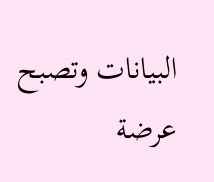البيانات وتصبح عرضة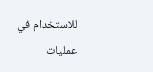للاستخدام في عمليات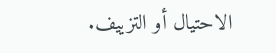الاحتيال أو التزييف.